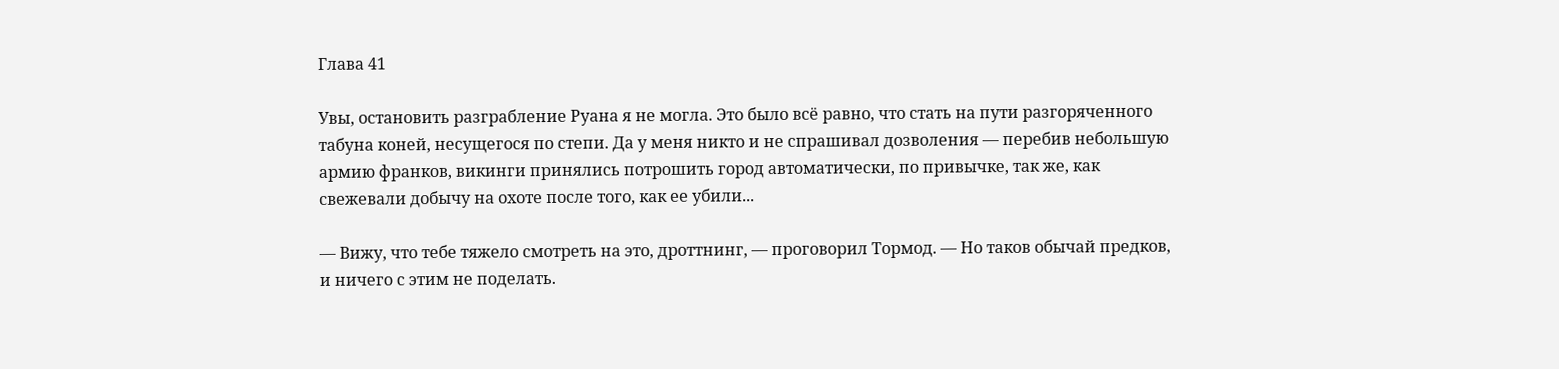Глава 41

Увы, остановить разграбление Руана я не могла. Это было всё равно, что стать на пути разгоряченного табуна коней, несущегося по степи. Да у меня никто и не спрашивал дозволения — перебив небольшую армию франков, викинги принялись потрошить город автоматически, по привычке, так же, как свежевали добычу на охоте после того, как ее убили...

— Вижу, что тебе тяжело смотреть на это, дроттнинг, — проговорил Тормод. — Но таков обычай предков, и ничего с этим не поделать.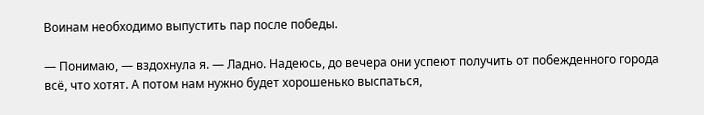Воинам необходимо выпустить пар после победы.

— Понимаю, — вздохнула я. — Ладно. Надеюсь, до вечера они успеют получить от побежденного города всё, что хотят. А потом нам нужно будет хорошенько выспаться,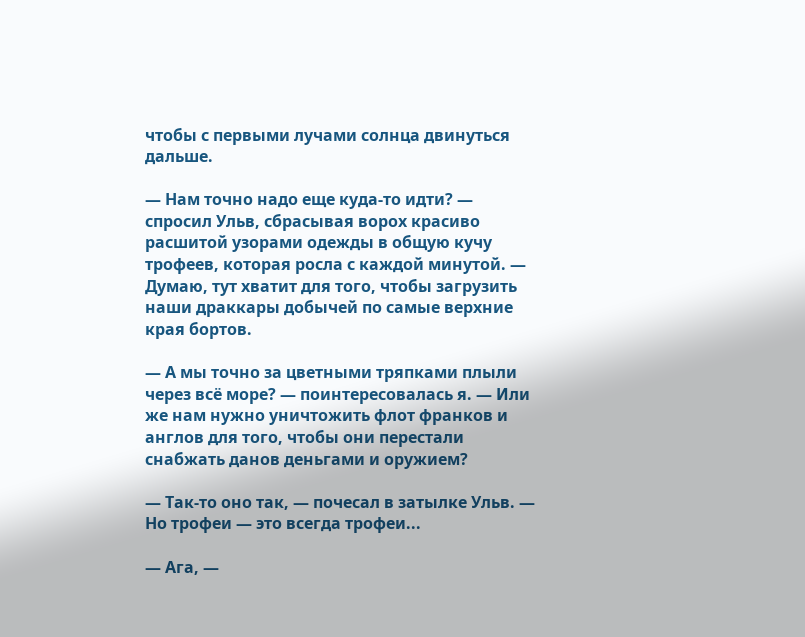чтобы с первыми лучами солнца двинуться дальше.

— Нам точно надо еще куда-то идти? — спросил Ульв, сбрасывая ворох красиво расшитой узорами одежды в общую кучу трофеев, которая росла с каждой минутой. — Думаю, тут хватит для того, чтобы загрузить наши драккары добычей по самые верхние края бортов.

— А мы точно за цветными тряпками плыли через всё море? — поинтересовалась я. — Или же нам нужно уничтожить флот франков и англов для того, чтобы они перестали снабжать данов деньгами и оружием?

— Так-то оно так, — почесал в затылке Ульв. — Но трофеи — это всегда трофеи...

— Ага, —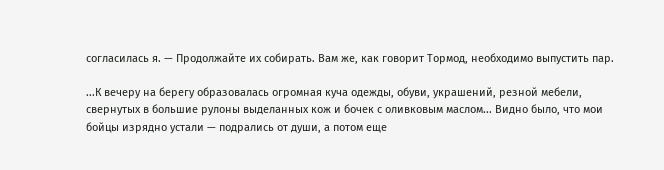согласилась я. — Продолжайте их собирать. Вам же, как говорит Тормод, необходимо выпустить пар.

...К вечеру на берегу образовалась огромная куча одежды, обуви, украшений, резной мебели, свернутых в большие рулоны выделанных кож и бочек с оливковым маслом... Видно было, что мои бойцы изрядно устали — подрались от души, а потом еще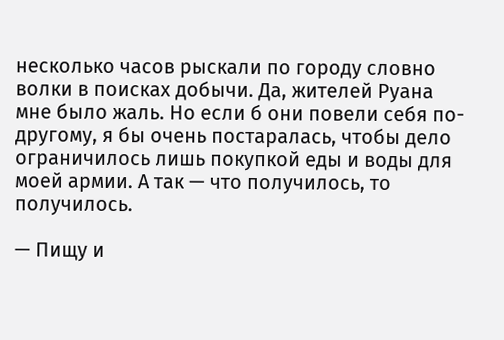несколько часов рыскали по городу словно волки в поисках добычи. Да, жителей Руана мне было жаль. Но если б они повели себя по-другому, я бы очень постаралась, чтобы дело ограничилось лишь покупкой еды и воды для моей армии. А так — что получилось, то получилось.

— Пищу и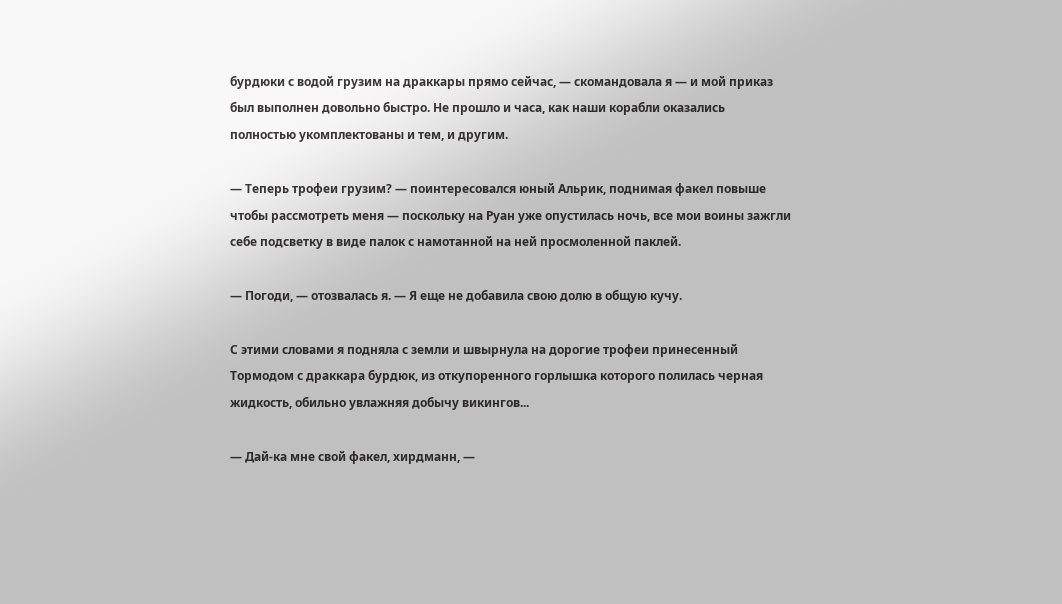бурдюки с водой грузим на драккары прямо сейчас, — скомандовала я — и мой приказ был выполнен довольно быстро. Не прошло и часа, как наши корабли оказались полностью укомплектованы и тем, и другим.

— Теперь трофеи грузим? — поинтересовался юный Альрик, поднимая факел повыше чтобы рассмотреть меня — поскольку на Руан уже опустилась ночь, все мои воины зажгли себе подсветку в виде палок с намотанной на ней просмоленной паклей.

— Погоди, — отозвалась я. — Я еще не добавила свою долю в общую кучу.

С этими словами я подняла с земли и швырнула на дорогие трофеи принесенный Тормодом с драккара бурдюк, из откупоренного горлышка которого полилась черная жидкость, обильно увлажняя добычу викингов...

— Дай-ка мне свой факел, хирдманн, —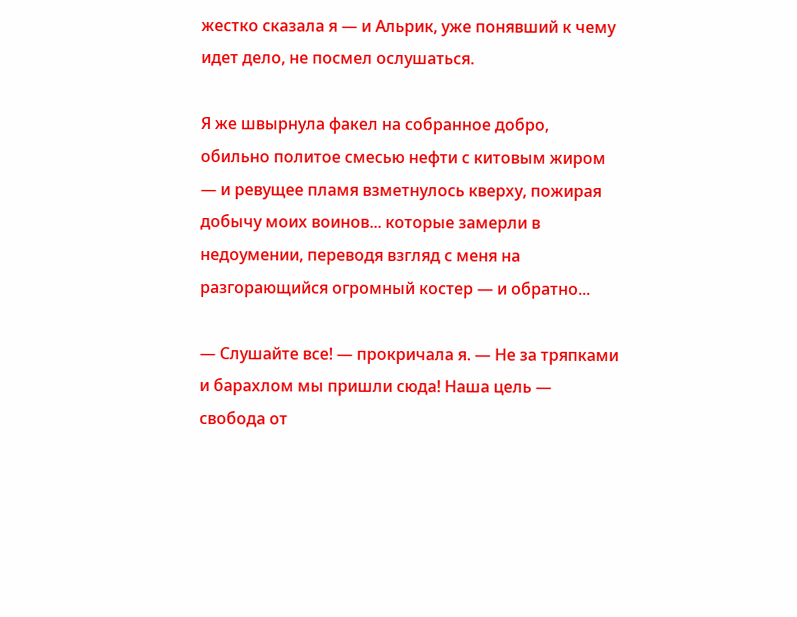жестко сказала я — и Альрик, уже понявший к чему идет дело, не посмел ослушаться.

Я же швырнула факел на собранное добро, обильно политое смесью нефти с китовым жиром — и ревущее пламя взметнулось кверху, пожирая добычу моих воинов... которые замерли в недоумении, переводя взгляд с меня на разгорающийся огромный костер — и обратно...

— Слушайте все! — прокричала я. — Не за тряпками и барахлом мы пришли сюда! Наша цель — свобода от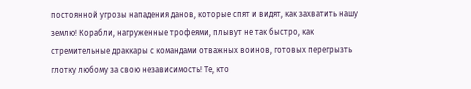постоянной угрозы нападения данов, которые спят и видят, как захватить нашу землю! Корабли, нагруженные трофеями, плывут не так быстро, как стремительные драккары с командами отважных воинов, готовых перегрызть глотку любому за свою независимость! Те, кто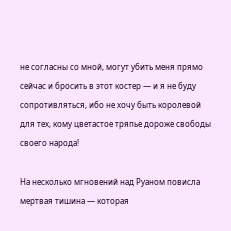не согласны со мной, могут убить меня прямо сейчас и бросить в этот костер — и я не буду сопротивляться, ибо не хочу быть королевой для тех, кому цветастое тряпье дороже свободы своего народа!

На несколько мгновений над Руаном повисла мертвая тишина — которая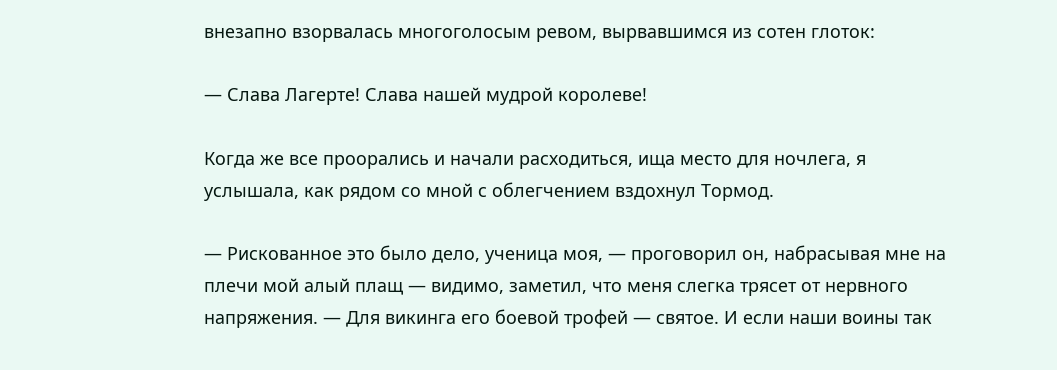внезапно взорвалась многоголосым ревом, вырвавшимся из сотен глоток:

— Слава Лагерте! Слава нашей мудрой королеве!

Когда же все проорались и начали расходиться, ища место для ночлега, я услышала, как рядом со мной с облегчением вздохнул Тормод.

— Рискованное это было дело, ученица моя, — проговорил он, набрасывая мне на плечи мой алый плащ — видимо, заметил, что меня слегка трясет от нервного напряжения. — Для викинга его боевой трофей — святое. И если наши воины так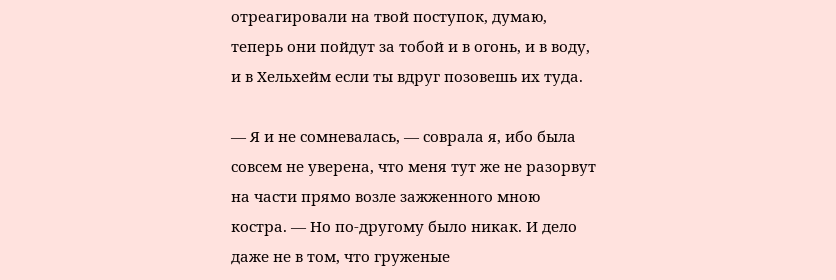отреагировали на твой поступок, думаю, теперь они пойдут за тобой и в огонь, и в воду, и в Хельхейм если ты вдруг позовешь их туда.

— Я и не сомневалась, — соврала я, ибо была совсем не уверена, что меня тут же не разорвут на части прямо возле зажженного мною костра. — Но по-другому было никак. И дело даже не в том, что груженые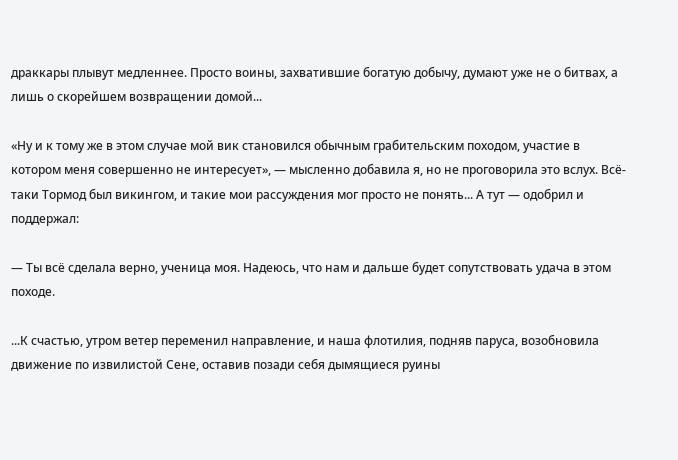драккары плывут медленнее. Просто воины, захватившие богатую добычу, думают уже не о битвах, а лишь о скорейшем возвращении домой...

«Ну и к тому же в этом случае мой вик становился обычным грабительским походом, участие в котором меня совершенно не интересует», — мысленно добавила я, но не проговорила это вслух. Всё-таки Тормод был викингом, и такие мои рассуждения мог просто не понять... А тут — одобрил и поддержал:

— Ты всё сделала верно, ученица моя. Надеюсь, что нам и дальше будет сопутствовать удача в этом походе.

...К счастью, утром ветер переменил направление, и наша флотилия, подняв паруса, возобновила движение по извилистой Сене, оставив позади себя дымящиеся руины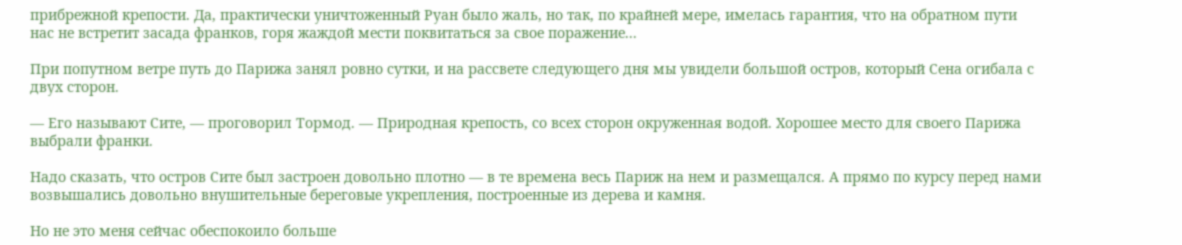прибрежной крепости. Да, практически уничтоженный Руан было жаль, но так, по крайней мере, имелась гарантия, что на обратном пути нас не встретит засада франков, горя жаждой мести поквитаться за свое поражение...

При попутном ветре путь до Парижа занял ровно сутки, и на рассвете следующего дня мы увидели большой остров, который Сена огибала с двух сторон.

— Его называют Сите, — проговорил Тормод. — Природная крепость, со всех сторон окруженная водой. Хорошее место для своего Парижа выбрали франки.

Надо сказать, что остров Сите был застроен довольно плотно — в те времена весь Париж на нем и размещался. А прямо по курсу перед нами возвышались довольно внушительные береговые укрепления, построенные из дерева и камня.

Но не это меня сейчас обеспокоило больше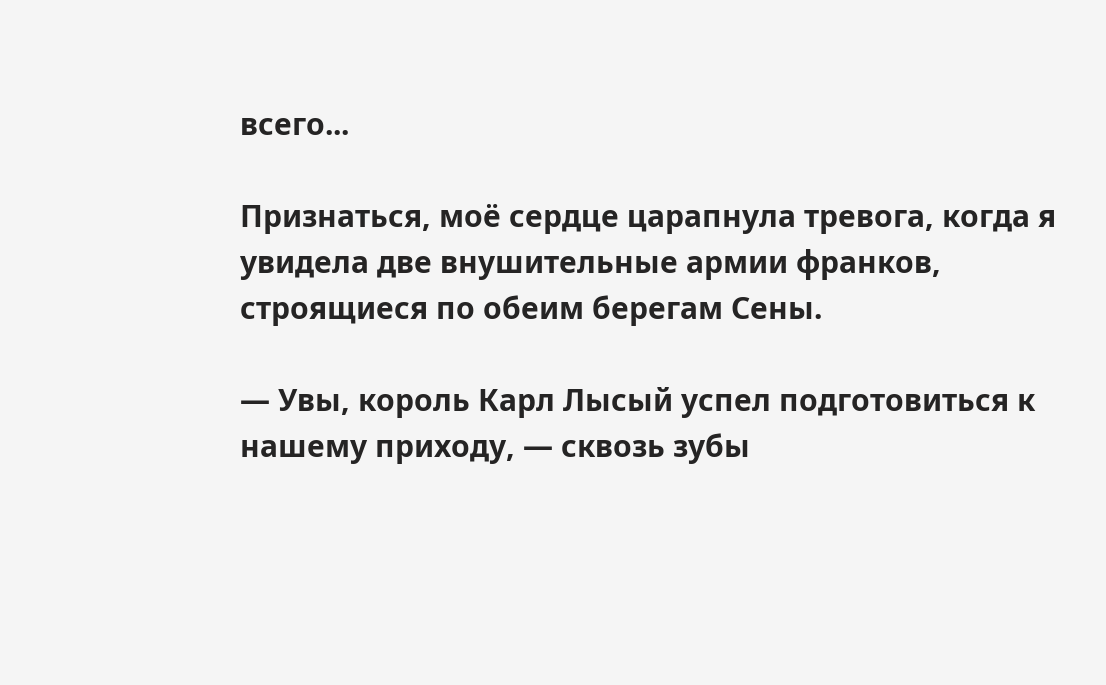всего...

Признаться, моё сердце царапнула тревога, когда я увидела две внушительные армии франков, строящиеся по обеим берегам Сены.

— Увы, король Карл Лысый успел подготовиться к нашему приходу, — сквозь зубы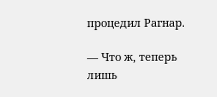процедил Рагнар.

— Что ж, теперь лишь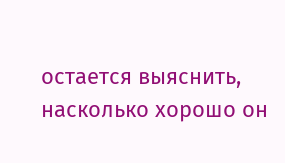остается выяснить, насколько хорошо он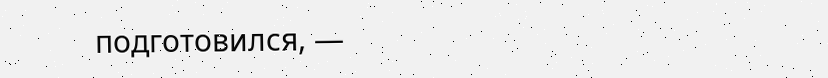подготовился, —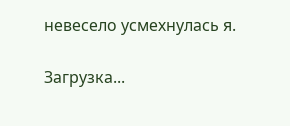невесело усмехнулась я.

Загрузка...